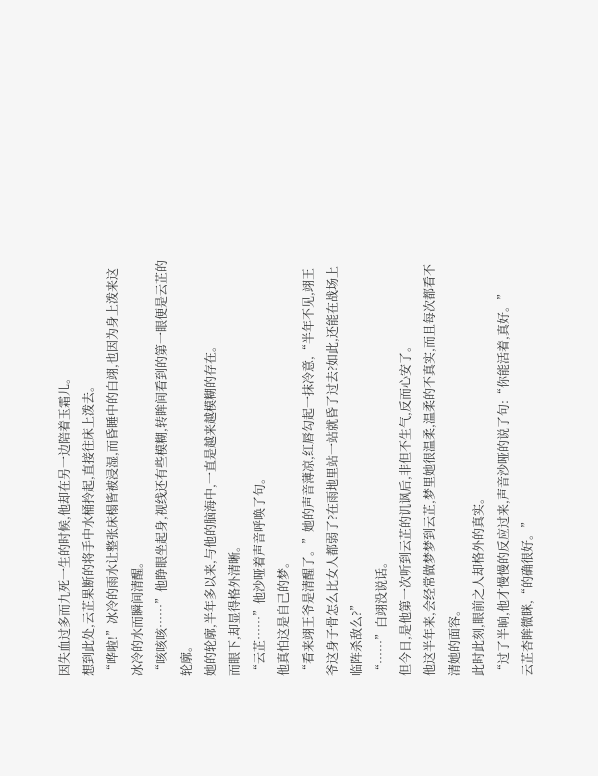因失血过多而九死一生的时候,他却在另一边陪着玉霜儿。
想到此处,云芷果断的将手中水桶拎起,直接往床上泼去。
“哗啦!”冰冷的雨水让整张床榻皆被浸湿,而昏睡中的白翊,也因为身上泼来这冰冷的水而瞬间清醒。
“咳咳咳……”他睁眼坐起身,视线还有些模糊,转眸间看到的第一眼便是云芷的轮廓。
她的轮廓,半年多以来,与他的脑海中,一直是越来越模糊的存在。
而眼下,却显得格外清晰。
“云芷……”他沙哑着声音呼唤了句。
他真怕这是自己的梦。
“看来翊王爷是清醒了。”她的声音薄凉,红唇勾起一抹冷意,“半年不见,翊王爷这身子骨怎么比女人都弱了?在雨地里站一站就昏了过去?如此,还能在战场上临阵杀敌么?”
“……”白翊没说话。
但今日,是他第一次听到云芷的讥讽后,非但不生气,反而心安了。
他这半年来,会经常做梦梦到云芷,梦里她很温柔,温柔的不真实,而且每次都看不清她的面容。
此时此刻,眼前之人却格外的真实。
“过了半晌,他才慢慢的反应过来,声音沙哑的说了句:“你能活着,真好。”
云芷杏眸微眯,“的确很好。”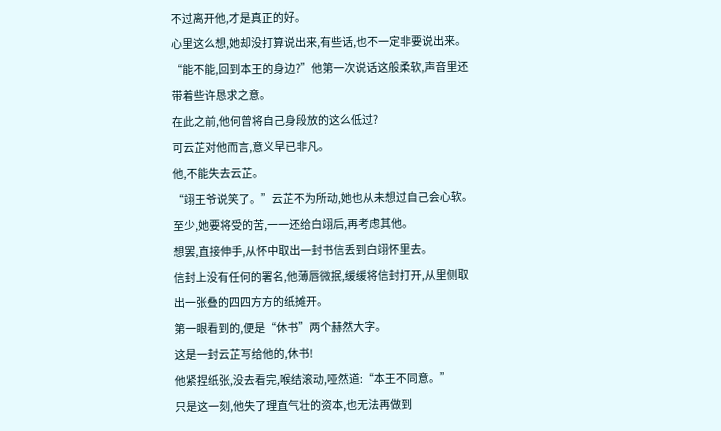不过离开他,才是真正的好。
心里这么想,她却没打算说出来,有些话,也不一定非要说出来。
“能不能,回到本王的身边?”他第一次说话这般柔软,声音里还带着些许恳求之意。
在此之前,他何曾将自己身段放的这么低过?
可云芷对他而言,意义早已非凡。
他,不能失去云芷。
“翊王爷说笑了。”云芷不为所动,她也从未想过自己会心软。
至少,她要将受的苦,一一还给白翊后,再考虑其他。
想罢,直接伸手,从怀中取出一封书信丢到白翊怀里去。
信封上没有任何的署名,他薄唇微抿,缓缓将信封打开,从里侧取出一张叠的四四方方的纸摊开。
第一眼看到的,便是“休书”两个赫然大字。
这是一封云芷写给他的,休书!
他紧捏纸张,没去看完,喉结滚动,哑然道:“本王不同意。”
只是这一刻,他失了理直气壮的资本,也无法再做到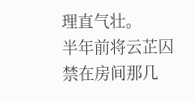理直气壮。
半年前将云芷囚禁在房间那几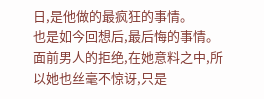日,是他做的最疯狂的事情。
也是如今回想后,最后悔的事情。
面前男人的拒绝,在她意料之中,所以她也丝毫不惊讶,只是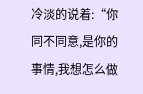冷淡的说着:“你同不同意,是你的事情,我想怎么做